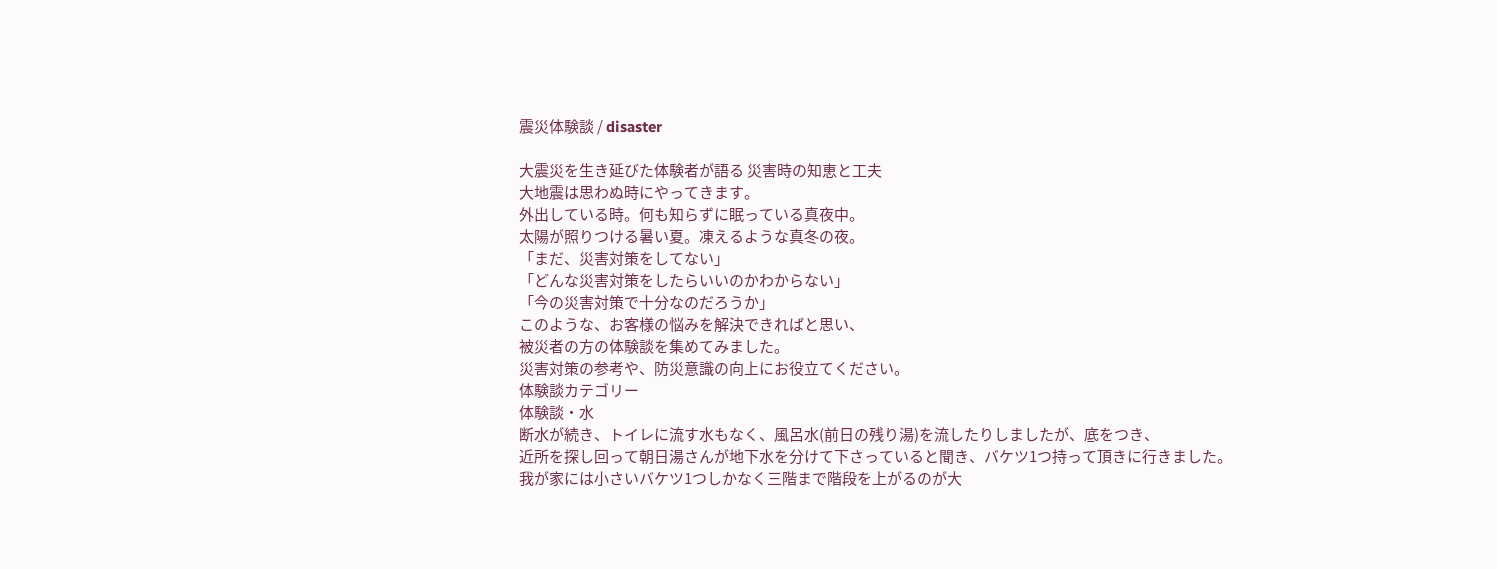震災体験談 / disaster

大震災を生き延びた体験者が語る 災害時の知恵と工夫
大地震は思わぬ時にやってきます。
外出している時。何も知らずに眠っている真夜中。
太陽が照りつける暑い夏。凍えるような真冬の夜。
「まだ、災害対策をしてない」
「どんな災害対策をしたらいいのかわからない」
「今の災害対策で十分なのだろうか」
このような、お客様の悩みを解決できればと思い、
被災者の方の体験談を集めてみました。
災害対策の参考や、防災意識の向上にお役立てください。
体験談カテゴリー
体験談・水
断水が続き、トイレに流す水もなく、風呂水(前日の残り湯)を流したりしましたが、底をつき、
近所を探し回って朝日湯さんが地下水を分けて下さっていると聞き、バケツ1つ持って頂きに行きました。
我が家には小さいバケツ1つしかなく三階まで階段を上がるのが大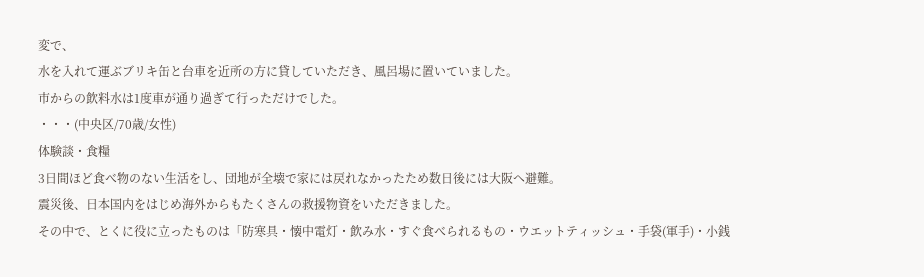変で、
水を入れて運ぶブリキ缶と台車を近所の方に貸していただき、風呂場に置いていました。
市からの飲料水は1度車が通り過ぎて行っただけでした。
・・・(中央区/70歳/女性)
体験談・食糧
3日間ほど食べ物のない生活をし、団地が全壊で家には戻れなかったため数日後には大阪へ避難。
震災後、日本国内をはじめ海外からもたくさんの救援物資をいただきました。
その中で、とくに役に立ったものは「防寒具・懐中電灯・飲み水・すぐ食べられるもの・ウエットティッシュ・手袋(軍手)・小銭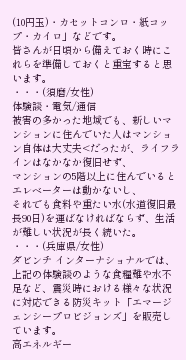(10円玉)・カセットコンロ・紙コップ・カイロ」などです。
皆さんが日頃から備えておく時にこれらを準備しておくと重宝すると思います。
・・・(須磨/女性)
体験談・電気/通信
被害の多かった地域でも、新しいマンションに住んでいた人はマンション自体は大丈夫<だったが、ライフラインはなかなか復旧せず、
マンションの5階以上に住んでいるとエレベーターは動かないし、
それでも食料や重たい水(水道復旧最長90日)を運ばなければならず、生活が難しい状況が長く続いた。
・・・(兵庫県/女性)
ダビンチ インターナショナルでは、上記の体験談のような食糧難や水不足など、震災時における様々な状況に対応できる防災キット「エマージェンシープロビジョンズ」を販売しています。
高エネルギー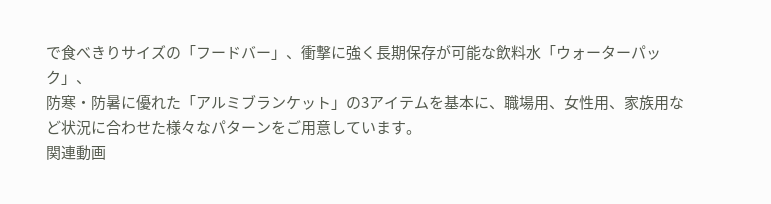で食べきりサイズの「フードバー」、衝撃に強く長期保存が可能な飲料水「ウォーターパック」、
防寒・防暑に優れた「アルミブランケット」の3アイテムを基本に、職場用、女性用、家族用など状況に合わせた様々なパターンをご用意しています。
関連動画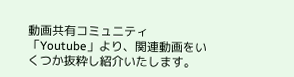動画共有コミュニティ「Youtube」より、関連動画をいくつか抜粋し紹介いたします。